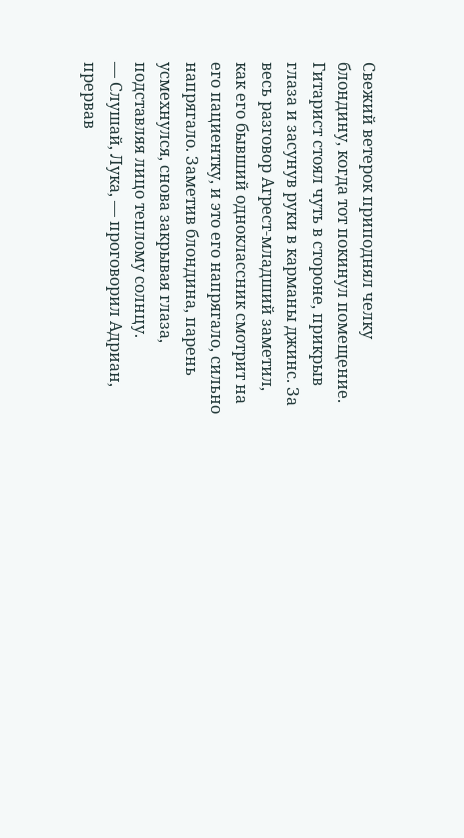Свежий ветерок приподнял челку блондину, когда тот покинул помещение. Гитарист стоял чуть в стороне, прикрыв глаза и засунув руки в карманы джинс. За весь разговор Агрест-младший заметил, как его бывший одноклассник смотрит на его пациентку, и это его напрягало, сильно напрягало. Заметив блондина, парень усмехнулся, снова закрывая глаза, подставляя лицо теплому солнцу.
— Слушай, Лука, — проговорил Адриан, прервав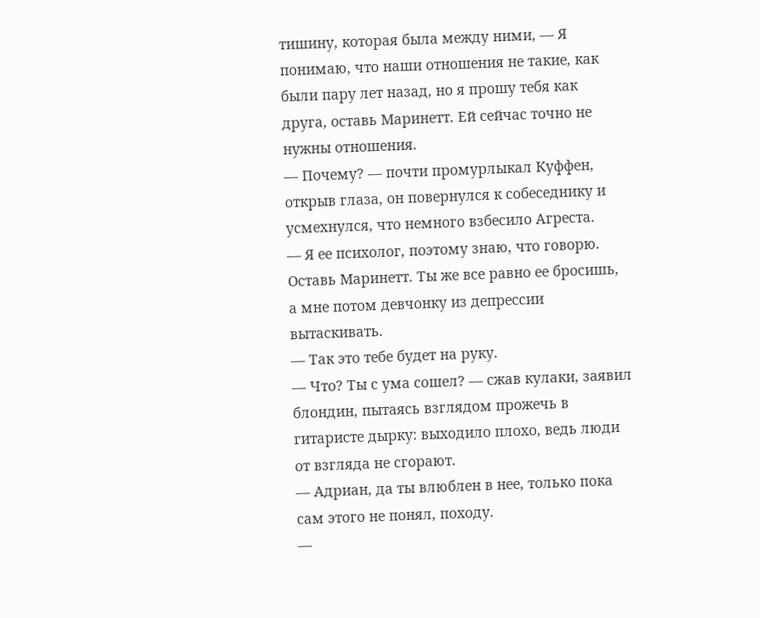тишину, которая была между ними, — Я понимаю, что наши отношения не такие, как были пару лет назад, но я прошу тебя как друга, оставь Маринетт. Ей сейчас точно не нужны отношения.
— Почему? — почти промурлыкал Куффен, открыв глаза, он повернулся к собеседнику и усмехнулся, что немного взбесило Агреста.
— Я ее психолог, поэтому знаю, что говорю. Оставь Маринетт. Ты же все равно ее бросишь, а мне потом девчонку из депрессии вытаскивать.
— Так это тебе будет на руку.
— Что? Ты с ума сошел? — сжав кулаки, заявил блондин, пытаясь взглядом прожечь в гитаристе дырку: выходило плохо, ведь люди от взгляда не сгорают.
— Адриан, да ты влюблен в нее, только пока сам этого не понял, походу.
—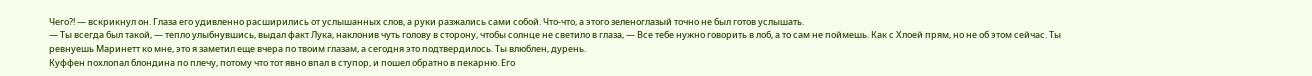Чего?! — вскрикнул он. Глаза его удивленно расширились от услышанных слов, а руки разжались сами собой. Что-что, а этого зеленоглазый точно не был готов услышать.
— Ты всегда был такой, — тепло улыбнувшись, выдал факт Лука, наклонив чуть голову в сторону, чтобы солнце не светило в глаза, — Все тебе нужно говорить в лоб, а то сам не поймешь. Как с Хлоей прям, но не об этом сейчас. Ты ревнуешь Маринетт ко мне, это я заметил еще вчера по твоим глазам, а сегодня это подтвердилось. Ты влюблен, дурень.
Куффен похлопал блондина по плечу, потому что тот явно впал в ступор, и пошел обратно в пекарню. Его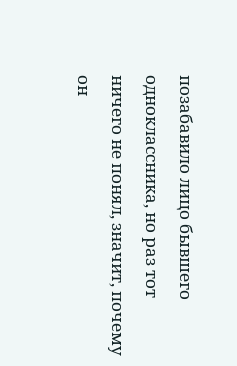позабавило лицо бывшего одноклассника, но раз тот ничего не понял, значит, почему он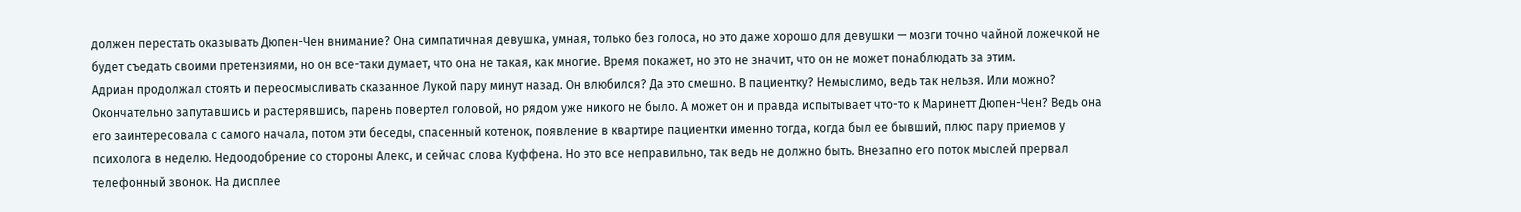должен перестать оказывать Дюпен-Чен внимание? Она симпатичная девушка, умная, только без голоса, но это даже хорошо для девушки — мозги точно чайной ложечкой не будет съедать своими претензиями, но он все-таки думает, что она не такая, как многие. Время покажет, но это не значит, что он не может понаблюдать за этим.
Адриан продолжал стоять и переосмысливать сказанное Лукой пару минут назад. Он влюбился? Да это смешно. В пациентку? Немыслимо, ведь так нельзя. Или можно? Окончательно запутавшись и растерявшись, парень повертел головой, но рядом уже никого не было. А может он и правда испытывает что-то к Маринетт Дюпен-Чен? Ведь она его заинтересовала с самого начала, потом эти беседы, спасенный котенок, появление в квартире пациентки именно тогда, когда был ее бывший, плюс пару приемов у психолога в неделю. Недоодобрение со стороны Алекс, и сейчас слова Куффена. Но это все неправильно, так ведь не должно быть. Внезапно его поток мыслей прервал телефонный звонок. На дисплее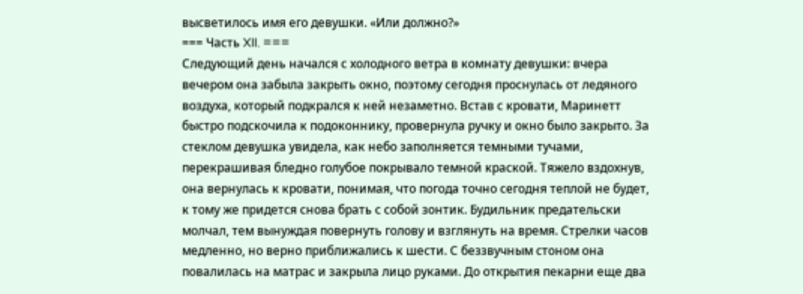высветилось имя его девушки. «Или должно?»
=== Часть XII. ===
Следующий день начался с холодного ветра в комнату девушки: вчера вечером она забыла закрыть окно, поэтому сегодня проснулась от ледяного воздуха, который подкрался к ней незаметно. Встав с кровати, Маринетт быстро подскочила к подоконнику, провернула ручку и окно было закрыто. За стеклом девушка увидела, как небо заполняется темными тучами, перекрашивая бледно голубое покрывало темной краской. Тяжело вздохнув, она вернулась к кровати, понимая, что погода точно сегодня теплой не будет, к тому же придется снова брать с собой зонтик. Будильник предательски молчал, тем вынуждая повернуть голову и взглянуть на время. Стрелки часов медленно, но верно приближались к шести. С беззвучным стоном она повалилась на матрас и закрыла лицо руками. До открытия пекарни еще два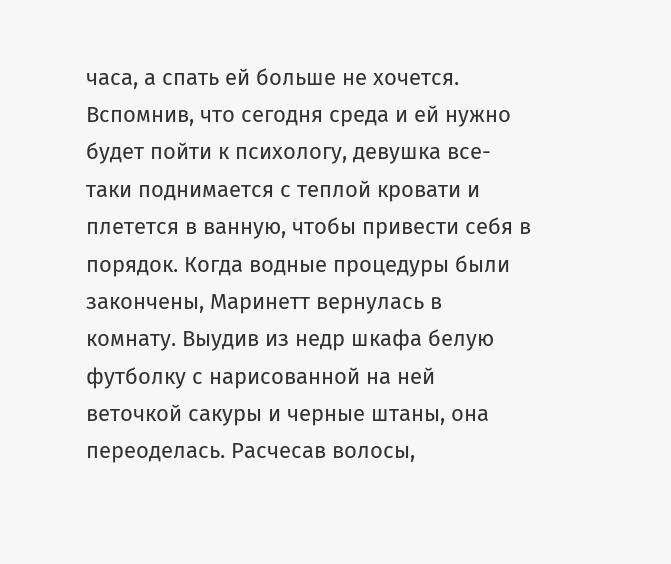часа, а спать ей больше не хочется.
Вспомнив, что сегодня среда и ей нужно будет пойти к психологу, девушка все-таки поднимается с теплой кровати и плетется в ванную, чтобы привести себя в порядок. Когда водные процедуры были закончены, Маринетт вернулась в комнату. Выудив из недр шкафа белую футболку с нарисованной на ней веточкой сакуры и черные штаны, она переоделась. Расчесав волосы,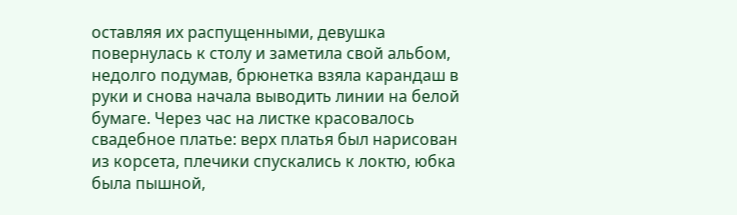оставляя их распущенными, девушка повернулась к столу и заметила свой альбом, недолго подумав, брюнетка взяла карандаш в руки и снова начала выводить линии на белой бумаге. Через час на листке красовалось свадебное платье: верх платья был нарисован из корсета, плечики спускались к локтю, юбка была пышной,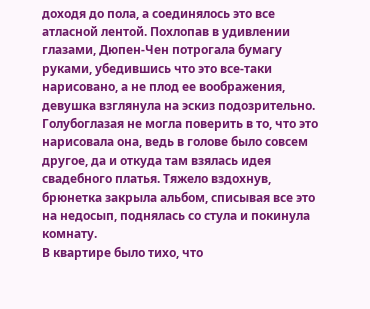доходя до пола, а соединялось это все атласной лентой. Похлопав в удивлении глазами, Дюпен-Чен потрогала бумагу руками, убедившись что это все-таки нарисовано, а не плод ее воображения, девушка взглянула на эскиз подозрительно. Голубоглазая не могла поверить в то, что это нарисовала она, ведь в голове было совсем другое, да и откуда там взялась идея свадебного платья. Тяжело вздохнув, брюнетка закрыла альбом, списывая все это на недосып, поднялась со стула и покинула комнату.
В квартире было тихо, что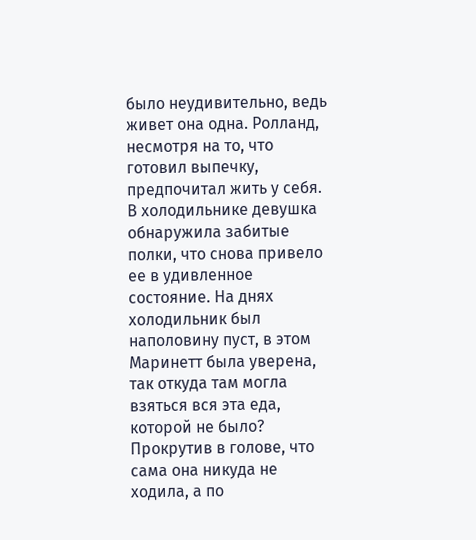было неудивительно, ведь живет она одна. Ролланд, несмотря на то, что готовил выпечку, предпочитал жить у себя. В холодильнике девушка обнаружила забитые полки, что снова привело ее в удивленное состояние. На днях холодильник был наполовину пуст, в этом Маринетт была уверена, так откуда там могла взяться вся эта еда, которой не было? Прокрутив в голове, что сама она никуда не ходила, а по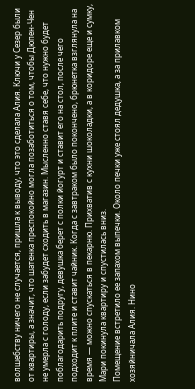волшебству ничего не случается, пришла к выводу, что это сделала Алия. Ключи у Сезер были от квартиры, а значит, что шатенка преспокойно могла позаботиться о том, чтобы Дюпен-Чен не умерла с голоду, если забудет сходить в магазин. Мысленно ставя себе, что нужно будет поблагодарить подругу, девушка берет с полки йогурт и ставит его на стол, после чего подходит к плите и ставит чайник. Когда с завтраком было покончено, брюнетка взглянула на время — можно спускаться в пекарню. Прихватив с кухни шоколадки, а в коридоре еще и сумку, Мари покинула квартиру и спустилась вниз.
Помещение встретило ее запахом выпечки. Около печки уже стоял дедушка, а за прилавком хозяйничала Алия. Нино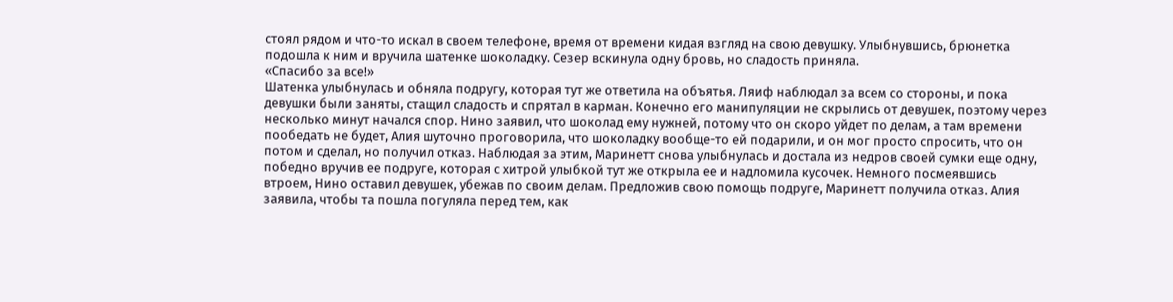стоял рядом и что-то искал в своем телефоне, время от времени кидая взгляд на свою девушку. Улыбнувшись, брюнетка подошла к ним и вручила шатенке шоколадку. Сезер вскинула одну бровь, но сладость приняла.
«Спасибо за все!»
Шатенка улыбнулась и обняла подругу, которая тут же ответила на объятья. Ляиф наблюдал за всем со стороны, и пока девушки были заняты, стащил сладость и спрятал в карман. Конечно его манипуляции не скрылись от девушек, поэтому через несколько минут начался спор. Нино заявил, что шоколад ему нужней, потому что он скоро уйдет по делам, а там времени пообедать не будет, Алия шуточно проговорила, что шоколадку вообще-то ей подарили, и он мог просто спросить, что он потом и сделал, но получил отказ. Наблюдая за этим, Маринетт снова улыбнулась и достала из недров своей сумки еще одну, победно вручив ее подруге, которая с хитрой улыбкой тут же открыла ее и надломила кусочек. Немного посмеявшись втроем, Нино оставил девушек, убежав по своим делам. Предложив свою помощь подруге, Маринетт получила отказ. Алия заявила, чтобы та пошла погуляла перед тем, как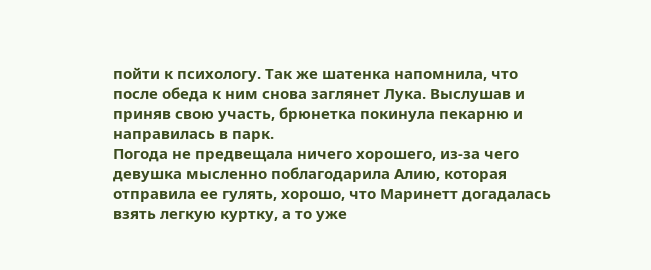пойти к психологу. Так же шатенка напомнила, что после обеда к ним снова заглянет Лука. Выслушав и приняв свою участь, брюнетка покинула пекарню и направилась в парк.
Погода не предвещала ничего хорошего, из-за чего девушка мысленно поблагодарила Алию, которая отправила ее гулять, хорошо, что Маринетт догадалась взять легкую куртку, а то уже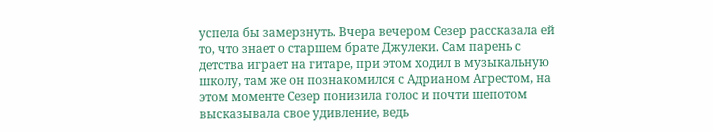успела бы замерзнуть. Вчера вечером Сезер рассказала ей то, что знает о старшем брате Джулеки. Сам парень с детства играет на гитаре, при этом ходил в музыкальную школу, там же он познакомился с Адрианом Агрестом, на этом моменте Сезер понизила голос и почти шепотом высказывала свое удивление, ведь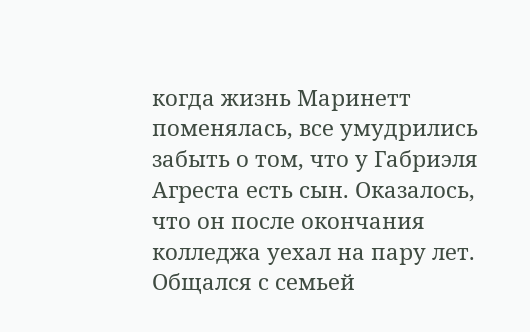когда жизнь Маринетт поменялась, все умудрились забыть о том, что у Габриэля Агреста есть сын. Оказалось, что он после окончания колледжа уехал на пару лет. Общался с семьей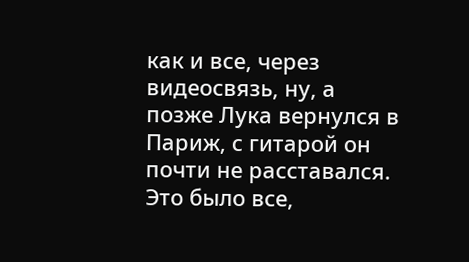как и все, через видеосвязь, ну, а позже Лука вернулся в Париж, с гитарой он почти не расставался. Это было все,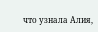что узнала Алия,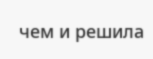чем и решила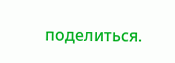поделиться.